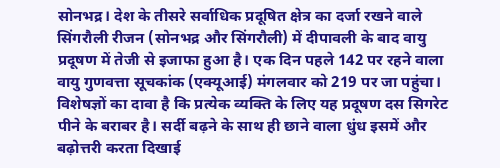सोनभद्र। देश के तीसरे सर्वाधिक प्रदूषित क्षेत्र का दर्जा रखने वाले सिंगरौली रीजन (सोनभद्र और सिंगरौली) में दीपावली के बाद वायु प्रदूषण में तेजी से इजाफा हुआ है। एक दिन पहले 142 पर रहने वाला वायु गुणवत्ता सूचकांक (एक्यूआई) मंगलवार को 219 पर जा पहुंचा। विशेषज्ञों का दावा है कि प्रत्येक व्यक्ति के लिए यह प्रदूषण दस सिगरेट पीने के बराबर है। सर्दी बढ़ने के साथ ही छाने वाला धुंध इसमें और बढ़ोत्तरी करता दिखाई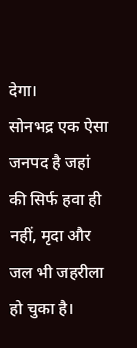देगा।
सोनभद्र एक ऐसा जनपद है जहां की सिर्फ हवा ही नहीं, मृदा और जल भी जहरीला हो चुका है।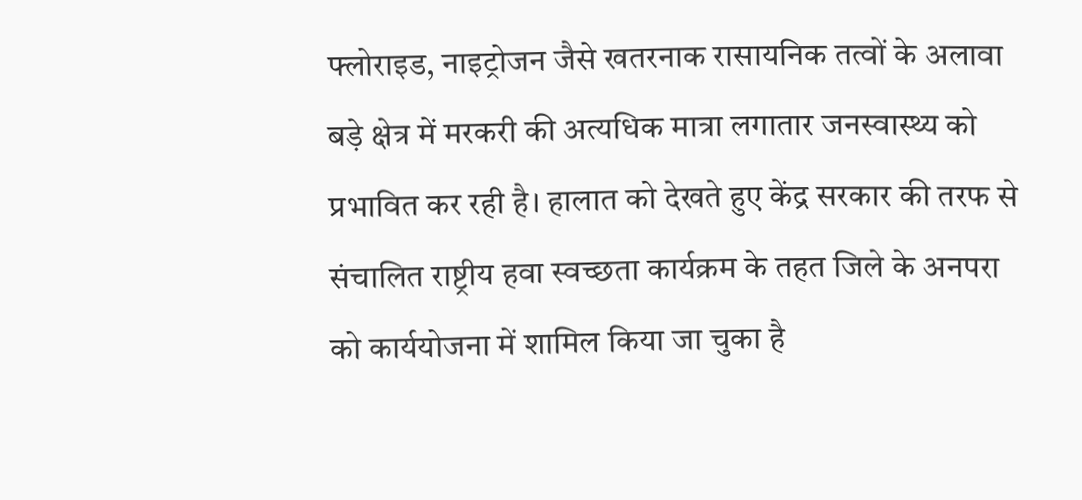फ्लोराइड, नाइट्रोजन जैसे खतरनाक रासायनिक तत्वों के अलावा बड़े क्षेत्र में मरकरी की अत्यधिक मात्रा लगातार जनस्वास्थ्य को प्रभावित कर रही है। हालात को देखते हुए केंद्र सरकार की तरफ से संचालित राष्ट्रीय हवा स्वच्छता कार्यक्रम के तहत जिले के अनपरा को कार्ययोजना में शामिल किया जा चुका है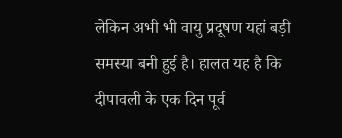लेकिन अभी भी वायु प्रदूषण यहां बड़ी समस्या बनी हुई है। हालत यह है कि दीपावली के एक दिन पूर्व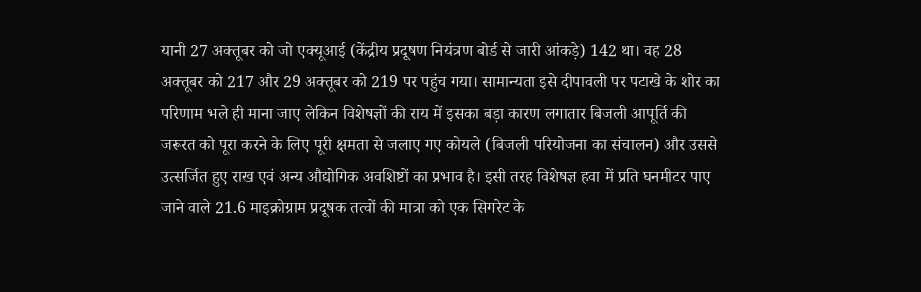यानी 27 अक्तूबर को जो एक्यूआई (केंद्रीय प्रदूषण नियंत्रण बोर्ड से जारी आंकड़े) 142 था। वह 28 अक्तूबर को 217 और 29 अक्तूबर को 219 पर पहुंच गया। सामान्यता इसे दीपावली पर पटाखे के शोर का परिणाम भले ही माना जाए लेकिन विशेषज्ञों की राय में इसका बड़ा कारण लगातार बिजली आपूर्ति की जरूरत को पूरा करने के लिए पूरी क्षमता से जलाए गए कोयले (बिजली परियोजना का संचालन) और उससे उत्सर्जित हुए राख एवं अन्य औद्योगिक अवशिष्टों का प्रभाव है। इसी तरह विशेषज्ञ हवा में प्रति घनमीटर पाए जाने वाले 21.6 माइक्रोग्राम प्रदूषक तत्वों की मात्रा को एक सिगरेट के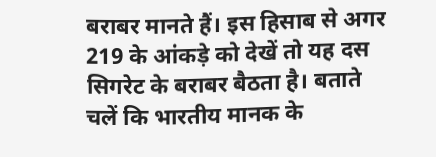बराबर मानते हैं। इस हिसाब से अगर 219 के आंकड़े को देखें तो यह दस सिगरेट के बराबर बैठता है। बताते चलें कि भारतीय मानक के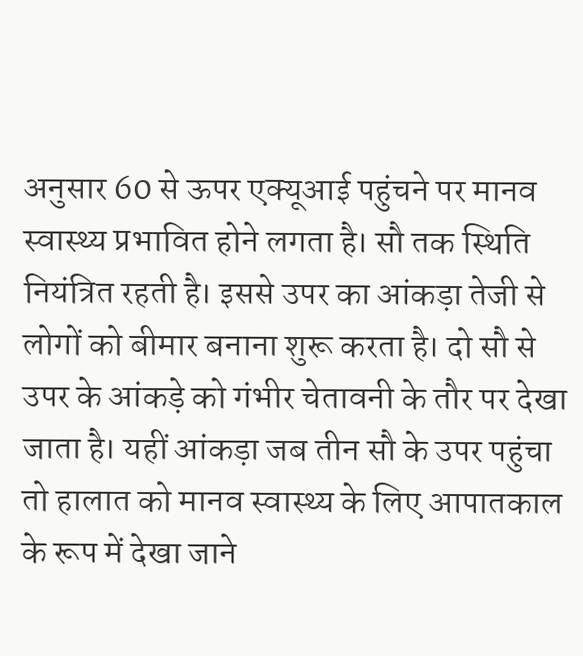अनुसार 60 से ऊपर एक्यूआई पहुंचने पर मानव स्वास्थ्य प्रभावित होने लगता है। सौ तक स्थिति नियंत्रित रहती है। इससे उपर का आंकड़ा तेजी से लोगों को बीमार बनाना शुरू करता है। दो सौ से उपर के आंकड़े को गंभीर चेतावनी के तौर पर देखा जाता है। यहीं आंकड़ा जब तीन सौ के उपर पहुंचा तो हालात को मानव स्वास्थ्य के लिए आपातकाल के रूप में देखा जाने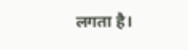लगता है।